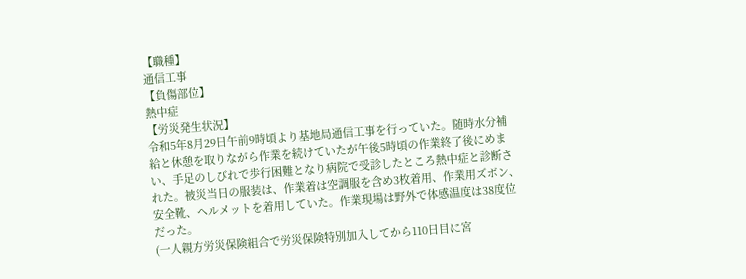【職種】
通信工事
【負傷部位】
熱中症
【労災発生状況】
令和5年8月29日午前9時頃より基地局通信工事を行っていた。随時水分補給と休憩を取りながら作業を続けていたが午後5時頃の作業終了後にめまい、手足のしびれで歩行困難となり病院で受診したところ熱中症と診断された。被災当日の服装は、作業着は空調服を含め3枚着用、作業用ズボン、安全靴、ヘルメットを着用していた。作業現場は野外で体感温度は38度位だった。
(一人親方労災保険組合で労災保険特別加入してから110日目に宮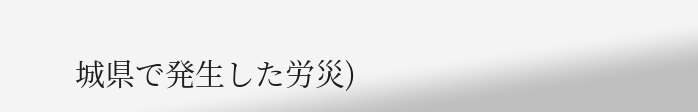城県で発生した労災)